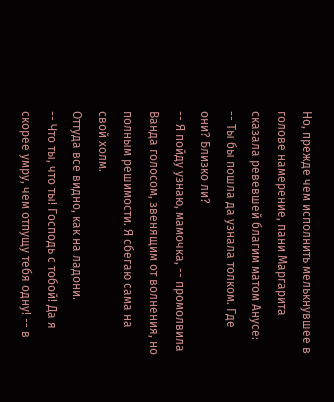Но, прежде чем исполнить мелькнувшее в голове намерение, пани Маргарита сказала ревевшей благим матом Анусе:
-- Ты бы пошла да узнала толком. Где они? Близко ли?
-- Я пойду узнаю, мамочка, -- промолвила Ванда голосом, звенящим от волнения, но полным решимости. Я сбегаю сама на свой холм.
Оттуда все видно, как на ладони.
-- Что ты, что ты! Господь с тобой! Да я скорее умру, чем отпущу тебя одну! -- в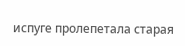испуге пролепетала старая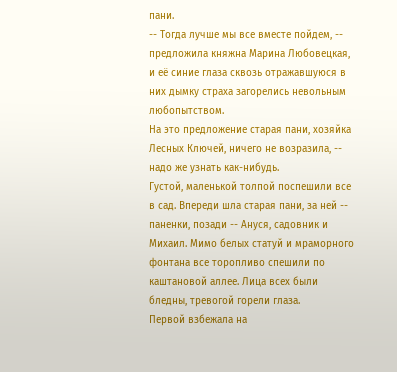пани.
-- Тогда лучше мы все вместе пойдем, -- предложила княжна Марина Любовецкая, и её синие глаза сквозь отражавшуюся в них дымку страха загорелись невольным любопытством.
На это предложение старая пани, хозяйка Лесных Ключей, ничего не возразила, -- надо же узнать как-нибудь.
Густой, маленькой толпой поспешили все в сад. Впереди шла старая пани, за ней -- паненки, позади -- Ануся, садовник и Михаил. Мимо белых статуй и мраморного фонтана все торопливо спешили по каштановой аллее. Лица всех были бледны, тревогой горели глаза.
Первой взбежала на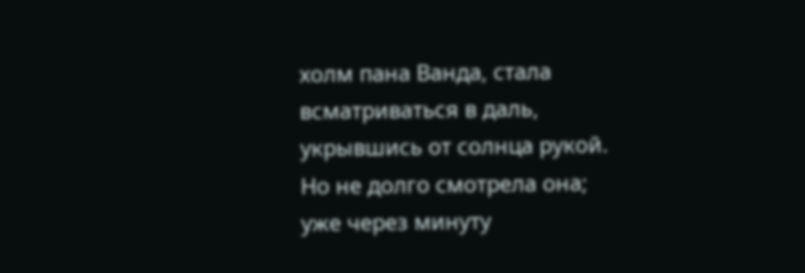холм пана Ванда, стала всматриваться в даль, укрывшись от солнца рукой. Но не долго смотрела она; уже через минуту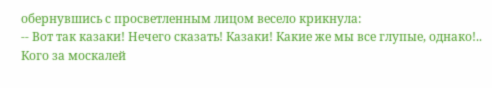обернувшись с просветленным лицом весело крикнула:
-- Вот так казаки! Нечего сказать! Казаки! Какие же мы все глупые, однако!.. Кого за москалей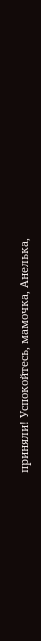приняли! Успокойтесь, мамочка, Анелька,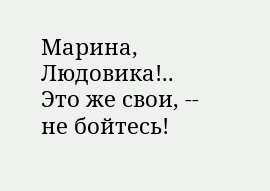Марина, Людовика!.. Это же свои, -- не бойтесь!